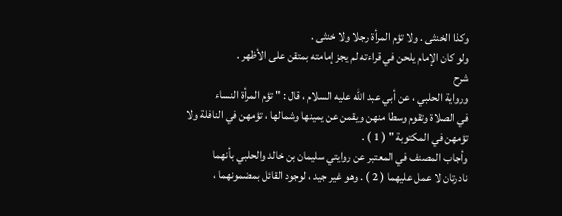وكذا الخنثى . ولا تؤم المرأة رجلا ولا خنثى .
ولو كان الإمام يلحن في قراءته لم يجز إمامته بمتقن على الأظهر .
شرح
ورواية الحلبي ، عن أبي عبد الله عليه السلام ، قال : " تؤم المرأة النساء
في الصلاة وتقوم وسطا منهن ويقمن عن يمينها وشمالها ، تؤمهن في النافلة ولا
تؤمهن في المكتوبة " ( 1 ) .
وأجاب المصنف في المعتبر عن روايتي سليمان بن خالد والحلبي بأنهما
نادرتان لا عمل عليهما ( 2 ) . وهو غير جيد ، لوجود القائل بمضمونهما ،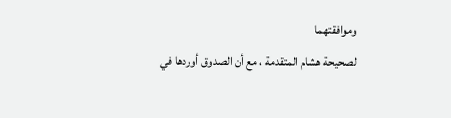وموافقتهما
لصحيحة هشام المتقدمة ، مع أن الصدوق أوردها في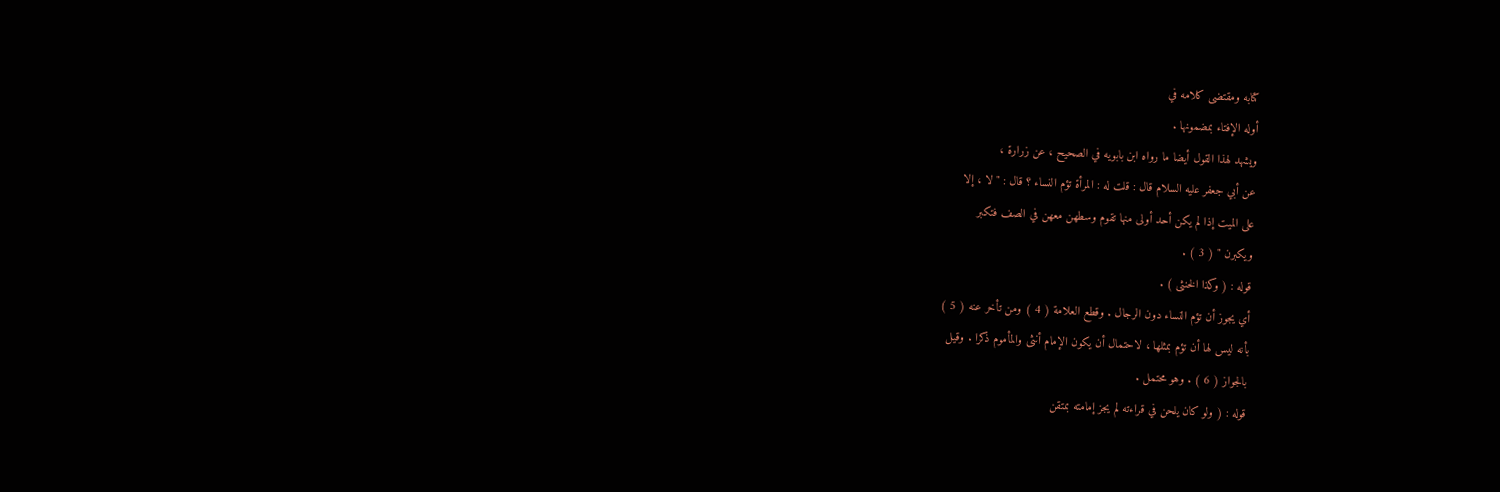كتابه ومقتضى كلامه في
أوله الإفتاء بمضمونها .
ويشهد لهذا القول أيضا ما رواه ابن بابويه في الصحيح ، عن زرارة ،
عن أبي جعفر عليه السلام قال : قلت له : المرأة تؤم النساء ؟ قال : " لا ، إلا
على الميت إذا لم يكن أحد أولى منها تقوم وسطهن معهن في الصف فتكبر
ويكبرن " ( 3 ) .
قوله : ( وكذا الخنثى ) .
أي يجوز أن تؤم النساء دون الرجال . وقطع العلامة ( 4 ) ومن تأخر عنه ( 5 )
بأنه ليس لها أن تؤم بمثلها ، لاحتمال أن يكون الإمام أنثى والمأموم ذكرا . وقيل
بالجواز ( 6 ) . وهو محتمل .
قوله : ( ولو كان يلحن في قراءته لم يجز إمامته بمتقن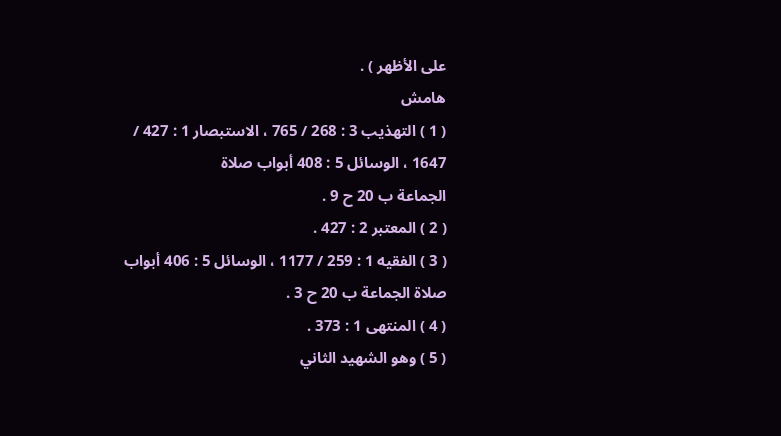على الأظهر ) .
هامش
( 1 ) التهذيب 3 : 268 / 765 ، الاستبصار 1 : 427 / 1647 ، الوسائل 5 : 408 أبواب صلاة
الجماعة ب 20 ح 9 .
( 2 ) المعتبر 2 : 427 .
( 3 ) الفقيه 1 : 259 / 1177 ، الوسائل 5 : 406 أبواب صلاة الجماعة ب 20 ح 3 .
( 4 ) المنتهى 1 : 373 .
( 5 ) وهو الشهيد الثاني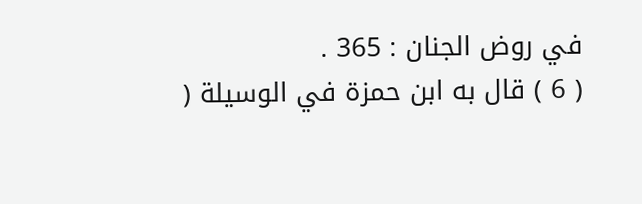في روض الجنان : 365 .
( 6 ) قال به ابن حمزة في الوسيلة (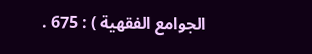الجوامع الفقهية ) : 675 .